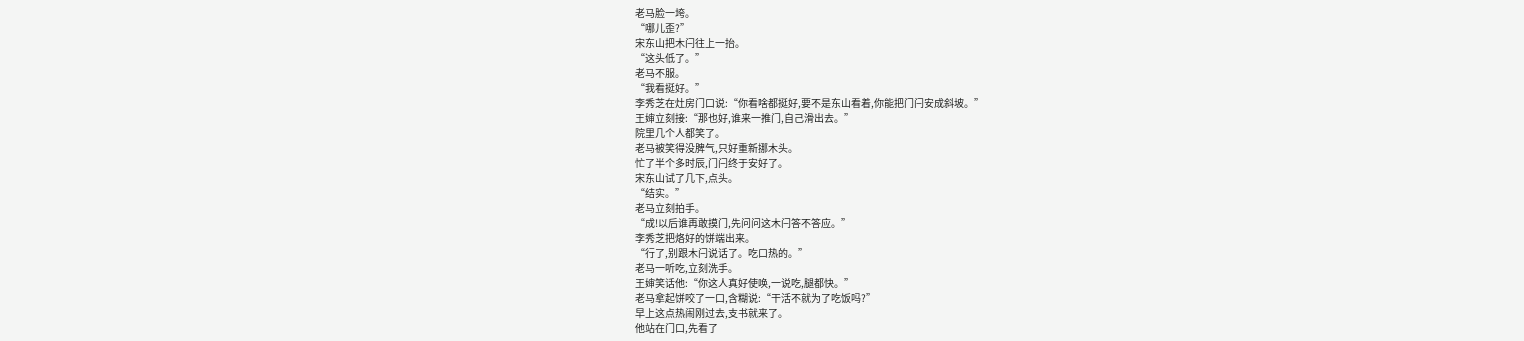老马脸一垮。
“哪儿歪?”
宋东山把木闩往上一抬。
“这头低了。”
老马不服。
“我看挺好。”
李秀芝在灶房门口说:“你看啥都挺好,要不是东山看着,你能把门闩安成斜坡。”
王婶立刻接:“那也好,谁来一推门,自己滑出去。”
院里几个人都笑了。
老马被笑得没脾气,只好重新挪木头。
忙了半个多时辰,门闩终于安好了。
宋东山试了几下,点头。
“结实。”
老马立刻拍手。
“成!以后谁再敢摸门,先问问这木闩答不答应。”
李秀芝把烙好的饼端出来。
“行了,别跟木闩说话了。吃口热的。”
老马一听吃,立刻洗手。
王婶笑话他:“你这人真好使唤,一说吃,腿都快。”
老马拿起饼咬了一口,含糊说:“干活不就为了吃饭吗?”
早上这点热闹刚过去,支书就来了。
他站在门口,先看了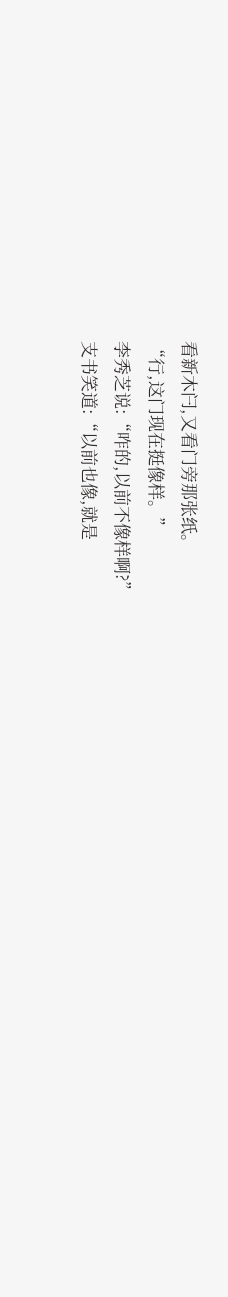看新木闩,又看门旁那张纸。
“行,这门现在挺像样。”
李秀芝说:“咋的,以前不像样啊?”
支书笑道:“以前也像,就是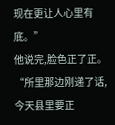现在更让人心里有底。”
他说完,脸色正了正。
“所里那边刚递了话,今天县里要正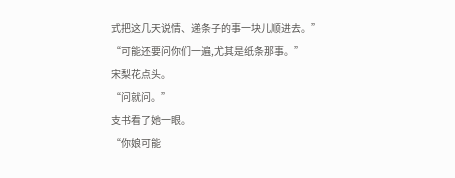式把这几天说情、递条子的事一块儿顺进去。”
“可能还要问你们一遍,尤其是纸条那事。”
宋梨花点头。
“问就问。”
支书看了她一眼。
“你娘可能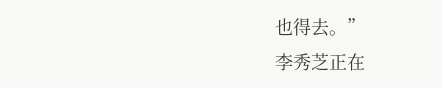也得去。”
李秀芝正在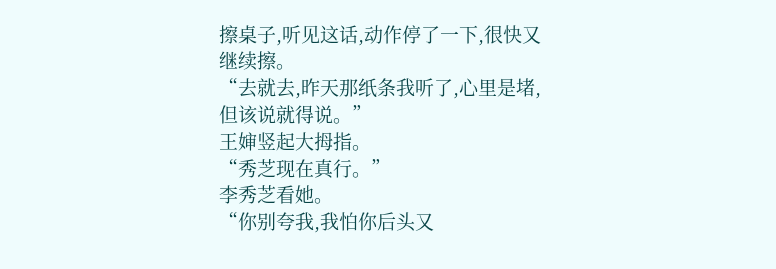擦桌子,听见这话,动作停了一下,很快又继续擦。
“去就去,昨天那纸条我听了,心里是堵,但该说就得说。”
王婶竖起大拇指。
“秀芝现在真行。”
李秀芝看她。
“你别夸我,我怕你后头又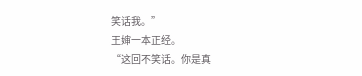笑话我。”
王婶一本正经。
“这回不笑话。你是真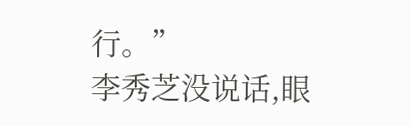行。”
李秀芝没说话,眼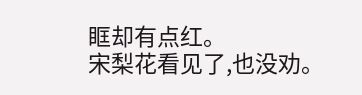眶却有点红。
宋梨花看见了,也没劝。